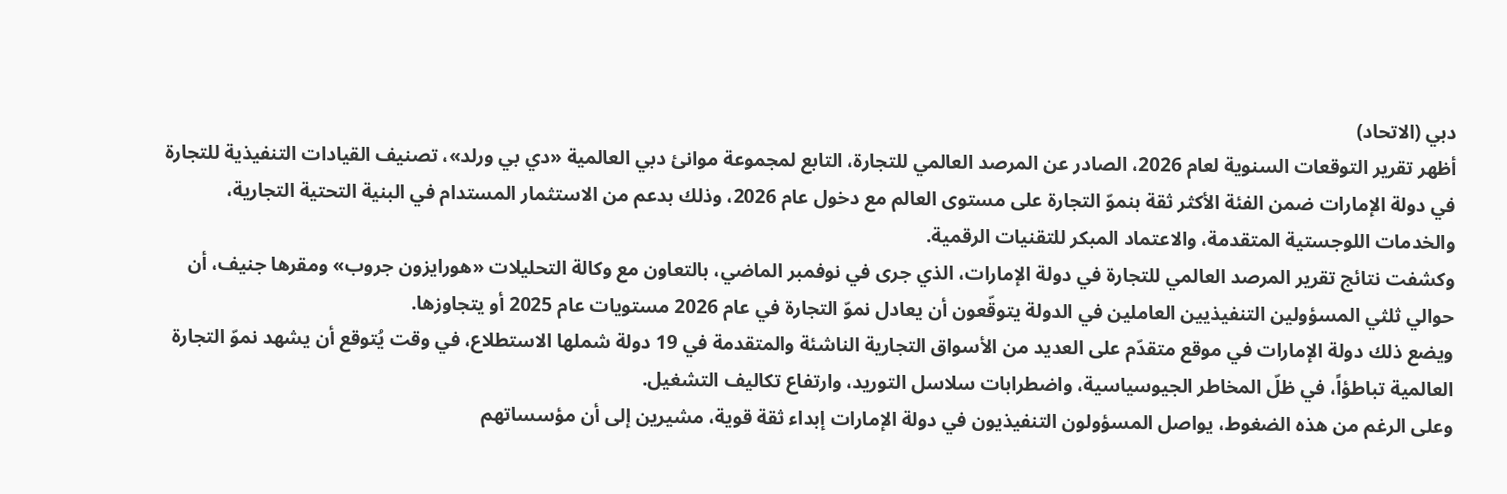دبي (الاتحاد)
أظهر تقرير التوقعات السنوية لعام 2026، الصادر عن المرصد العالمي للتجارة، التابع لمجموعة موانئ دبي العالمية «دي بي ورلد»، تصنيف القيادات التنفيذية للتجارة في دولة الإمارات ضمن الفئة الأكثر ثقة بنموّ التجارة على مستوى العالم مع دخول عام 2026، وذلك بدعم من الاستثمار المستدام في البنية التحتية التجارية، والخدمات اللوجستية المتقدمة، والاعتماد المبكر للتقنيات الرقمية.
وكشفت نتائج تقرير المرصد العالمي للتجارة في دولة الإمارات، الذي جرى في نوفمبر الماضي، بالتعاون مع وكالة التحليلات «هورايزون جروب» ومقرها جنيف، أن حوالي ثلثي المسؤولين التنفيذيين العاملين في الدولة يتوقّعون أن يعادل نموّ التجارة في عام 2026 مستويات عام 2025 أو يتجاوزها.
ويضع ذلك دولة الإمارات في موقع متقدّم على العديد من الأسواق التجارية الناشئة والمتقدمة في 19 دولة شملها الاستطلاع، في وقت يُتوقع أن يشهد نموّ التجارة العالمية تباطؤاً، في ظلّ المخاطر الجيوسياسية، واضطرابات سلاسل التوريد، وارتفاع تكاليف التشغيل.
وعلى الرغم من هذه الضغوط، يواصل المسؤولون التنفيذيون في دولة الإمارات إبداء ثقة قوية، مشيرين إلى أن مؤسساتهم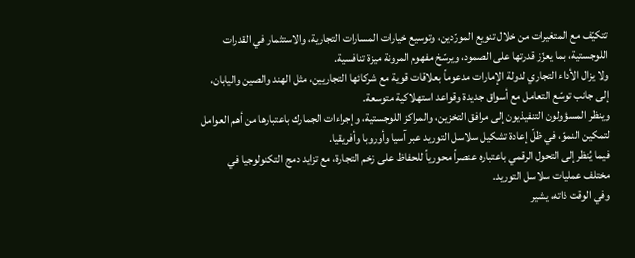تتكيّف مع المتغيرات من خلال تنويع المورّدين، وتوسيع خيارات المسارات التجارية، والاستثمار في القدرات اللوجستية، بما يعزّز قدرتها على الصمود، ويرسّخ مفهوم المرونة ميزة تنافسية.
ولا يزال الأداء التجاري لدولة الإمارات مدعوماً بعلاقات قوية مع شركائها التجاريين، مثل الهند والصين واليابان، إلى جانب توسّع التعامل مع أسواق جديدة وقواعد استهلاكية متوسعة.
وينظر المسؤولون التنفيذيون إلى مرافق التخزين، والمراكز اللوجستية، وإجراءات الجمارك باعتبارها من أهم العوامل لتمكين النموّ، في ظلّ إعادة تشكيل سلاسل التوريد عبر آسيا وأوروبا وأفريقيا.
فيما يُنظر إلى التحول الرقمي باعتباره عنصراً محورياً للحفاظ على زخم التجارة، مع تزايد دمج التكنولوجيا في مختلف عمليات سلاسل التوريد.
وفي الوقت ذاته، يشير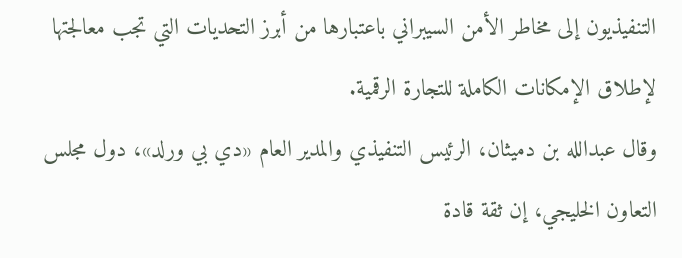التنفيذيون إلى مخاطر الأمن السيبراني باعتبارها من أبرز التحديات التي تجب معالجتها لإطلاق الإمكانات الكاملة للتجارة الرقمية.
وقال عبدالله بن دميثان، الرئيس التنفيذي والمدير العام «دي بي ورلد»، دول مجلس التعاون الخليجي، إن ثقة قادة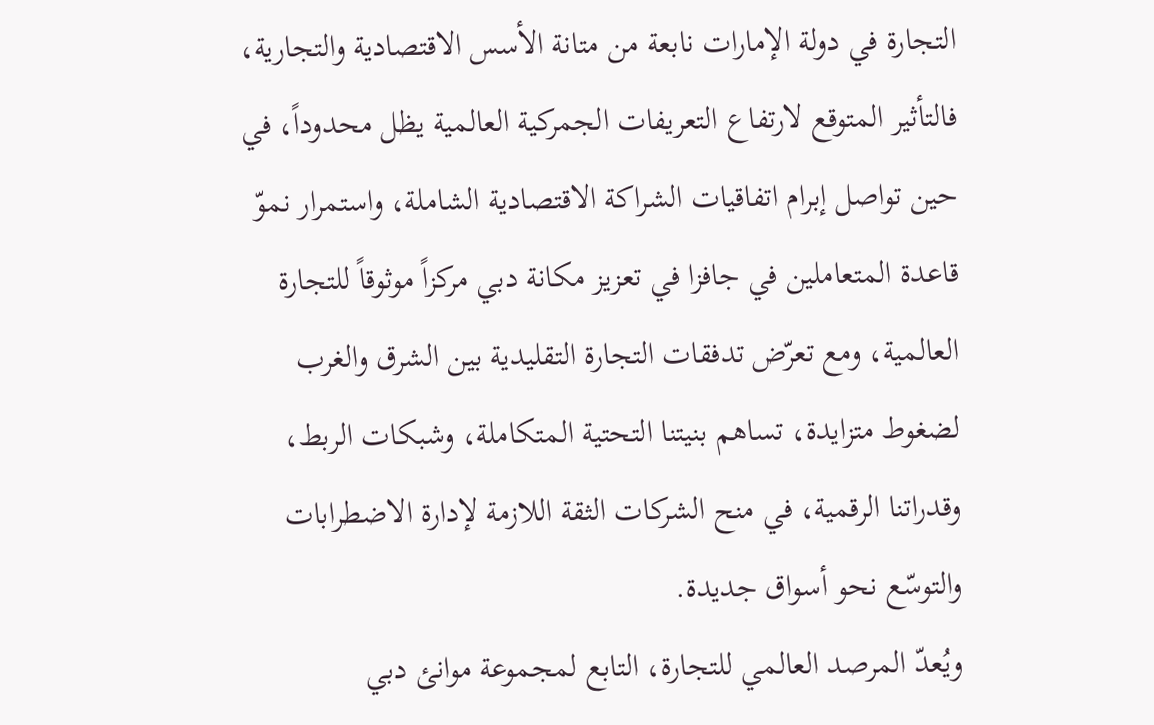التجارة في دولة الإمارات نابعة من متانة الأسس الاقتصادية والتجارية، فالتأثير المتوقع لارتفاع التعريفات الجمركية العالمية يظل محدوداً، في حين تواصل إبرام اتفاقيات الشراكة الاقتصادية الشاملة، واستمرار نموّ قاعدة المتعاملين في جافزا في تعزيز مكانة دبي مركزاً موثوقاً للتجارة العالمية، ومع تعرّض تدفقات التجارة التقليدية بين الشرق والغرب لضغوط متزايدة، تساهم بنيتنا التحتية المتكاملة، وشبكات الربط، وقدراتنا الرقمية، في منح الشركات الثقة اللازمة لإدارة الاضطرابات والتوسّع نحو أسواق جديدة.
ويُعدّ المرصد العالمي للتجارة، التابع لمجموعة موانئ دبي